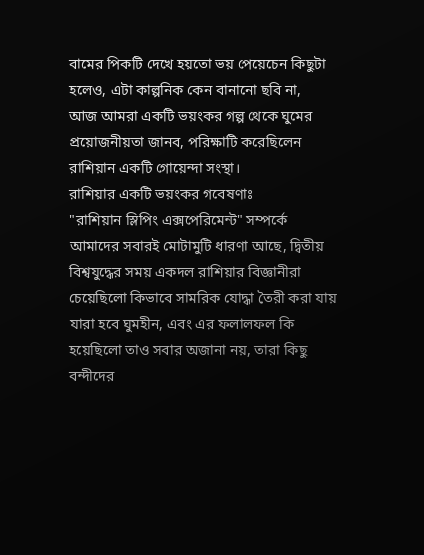বামের পিকটি দেখে হয়তো ভয় পেয়েচেন কিছুটা হলেও, এটা কাল্পনিক কেন বানানো ছবি না,
আজ আমরা একটি ভয়ংকর গল্প থেকে ঘুমের প্রয়োজনীয়তা জানব, পরিক্ষাটি করেছিলেন রাশিয়ান একটি গোয়েন্দা সংস্থা।
রাশিয়ার একটি ভয়ংকর গবেষণাঃ
"রাশিয়ান স্লিপিং এক্সপেরিমেন্ট" সম্পর্কে আমাদের সবারই মোটামুটি ধারণা আছে, দ্বিতীয় বিশ্বযুদ্ধের সময় একদল রাশিয়ার বিজ্ঞানীরা চেয়েছিলো কিভাবে সামরিক যোদ্ধা তৈরী করা যায় যারা হবে ঘুমহীন, এবং এর ফলালফল কি হয়েছিলো তাও সবার অজানা নয়, তারা কিছু বন্দীদের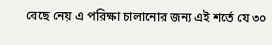বেছে নেয় এ পরিক্ষা চালানোর জন্য এই শর্তে যে ৩০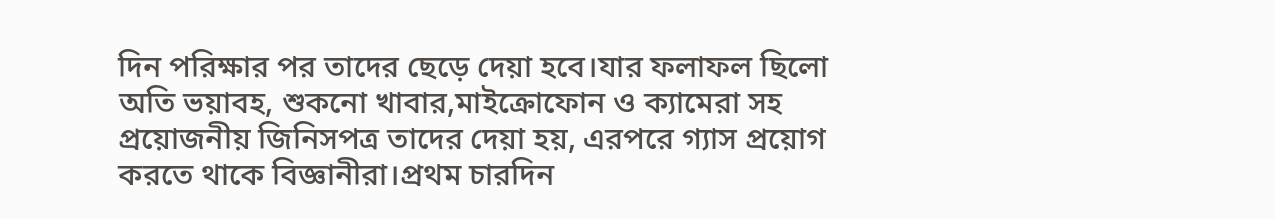দিন পরিক্ষার পর তাদের ছেড়ে দেয়া হবে।যার ফলাফল ছিলো অতি ভয়াবহ, শুকনো খাবার,মাইক্রোফোন ও ক্যামেরা সহ প্রয়োজনীয় জিনিসপত্র তাদের দেয়া হয়, এরপরে গ্যাস প্রয়োগ করতে থাকে বিজ্ঞানীরা।প্রথম চারদিন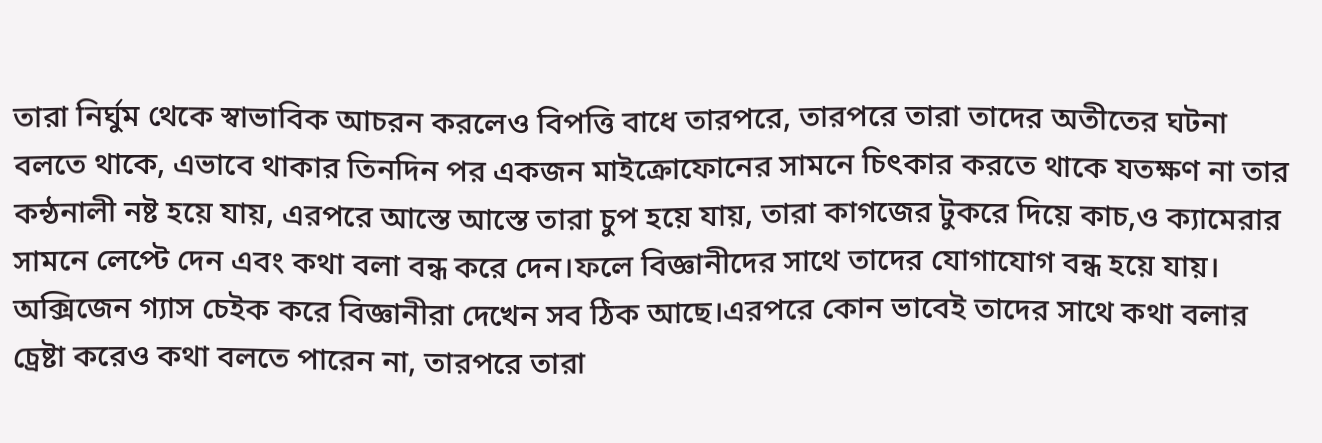তারা নির্ঘুম থেকে স্বাভাবিক আচরন করলেও বিপত্তি বাধে তারপরে, তারপরে তারা তাদের অতীতের ঘটনা বলতে থাকে, এভাবে থাকার তিনদিন পর একজন মাইক্রোফোনের সামনে চিৎকার করতে থাকে যতক্ষণ না তার কন্ঠনালী নষ্ট হয়ে যায়, এরপরে আস্তে আস্তে তারা চুপ হয়ে যায়, তারা কাগজের টুকরে দিয়ে কাচ,ও ক্যামেরার সামনে লেপ্টে দেন এবং কথা বলা বন্ধ করে দেন।ফলে বিজ্ঞানীদের সাথে তাদের যোগাযোগ বন্ধ হয়ে যায়। অক্সিজেন গ্যাস চেইক করে বিজ্ঞানীরা দেখেন সব ঠিক আছে।এরপরে কোন ভাবেই তাদের সাথে কথা বলার চ্রেষ্টা করেও কথা বলতে পারেন না, তারপরে তারা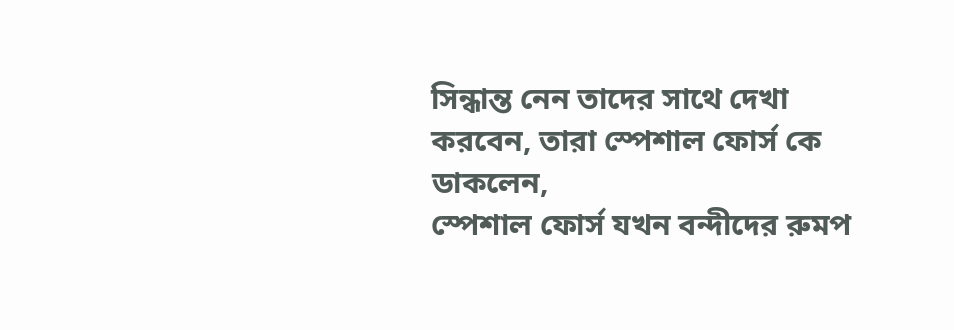সিন্ধান্ত নেন তাদের সাথে দেখা করবেন, তারা স্পেশাল ফোর্স কে ডাকলেন,
স্পেশাল ফোর্স যখন বন্দীদের রুমপ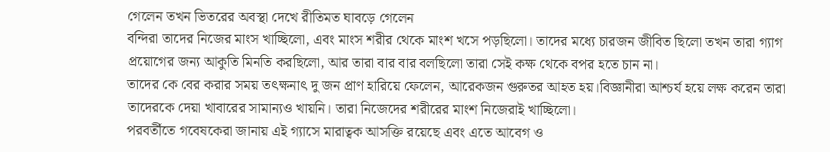গেলেন তখন ভিতরের অবস্থা দেখে রীতিমত ঘাবড়ে গেলেন
বন্দিরা তাদের নিজের মাংস খাচ্ছিলো, এবং মাংস শরীর থেকে মাংশ খসে পড়ছিলো। তাদের মধ্যে চারজন জীবিত ছিলো তখন তারা গ্যাগ প্রয়োগের জন্য আকুতি মিনতি করছিলো, আর তারা বার বার বলছিলো তারা সেই কক্ষ থেকে বপর হতে চান না।
তাদের কে বের করার সময় তৎক্ষনাৎ দু জন প্রাণ হারিয়ে ফেলেন, আরেকজন গুরুতর আহত হয়।বিজ্ঞানীরা আশ্চর্য হয়ে লক্ষ করেন তারা তাদেরকে দেয়া খাবারের সামান্যও খায়নি। তারা নিজেদের শরীরের মাংশ নিজেরাই খাচ্ছিলো।
পরবর্তীতে গবেষকেরা জানায় এই গ্যাসে মারাত্বক আসক্তি রয়েছে এবং এতে আবেগ ও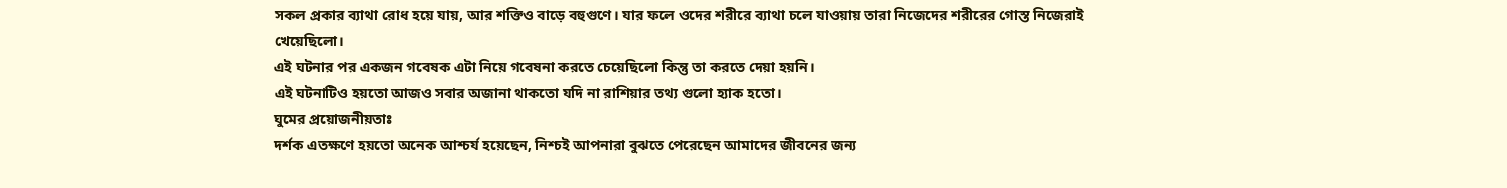সকল প্রকার ব্যাথা রোধ হয়ে যায়, আর শক্তিও বাড়ে বহুগুণে। যার ফলে ওদের শরীরে ব্যাথা চলে যাওয়ায় তারা নিজেদের শরীরের গোস্ত নিজেরাই খেয়েছিলো।
এই ঘটনার পর একজন গবেষক এটা নিয়ে গবেষনা করতে চেয়েছিলো কিন্তু তা করতে দেয়া হয়নি।
এই ঘটনাটিও হয়তো আজও সবার অজানা থাকতো যদি না রাশিয়ার তথ্য গুলো হ্যাক হতো।
ঘুমের প্রয়োজনীয়তাঃ
দর্শক এতক্ষণে হয়তো অনেক আশ্চর্য হয়েছেন, নিশ্চই আপনারা বুঝতে পেরেছেন আমাদের জীবনের জন্য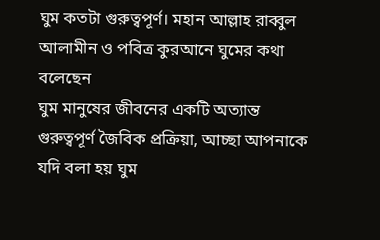ঘুম কতটা গুরুত্বপূর্ণ। মহান আল্লাহ রাব্বুল আলামীন ও পবিত্র কুরআনে ঘুমের কথা বলেছেন
ঘুম মানুষের জীবনের একটি অত্যান্ত গুরুত্বপূর্ণ জৈবিক প্রক্রিয়া, আচ্ছা আপনাকে যদি বলা হয় ঘুম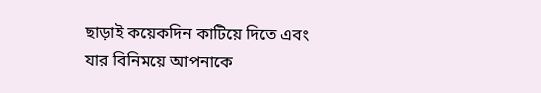ছাড়াই কয়েকদিন কাটিয়ে দিতে এবং যার বিনিময়ে আপনাকে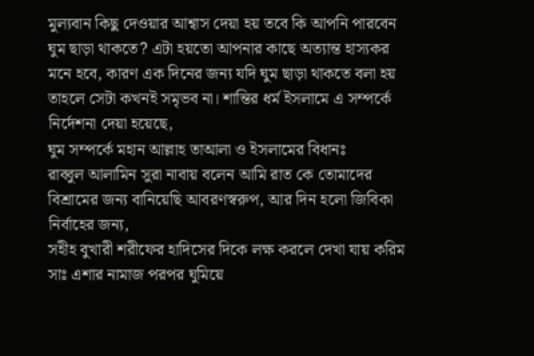মুল্যবান কিছু দেওয়ার আশ্বাস দেয়া হয় তবে কি আপনি পারবেন ঘুম ছাড়া থাকতে? এটা হয়তো আপনার কাছে অত্যান্ত হাস্যকর মনে হবে, কারণ এক দিনের জন্য যদি ঘুম ছাড়া থাকতে বলা হয় তাহলে সেটা কখনই সমৃভব না। শান্তির ধর্ম ইসলামে এ সম্পর্কে নির্দেশনা দেয়া হয়েছে,
ঘুম সম্পর্কে মহান আল্লাহ তাআলা ও ইসলামের বিধানঃ
রাব্বুল আলামিন সুরা নাবায় বলেন আমি রাত কে তোমাদের বিশ্রামের জন্য বানিয়েছি আবরণস্বরুপ, আর দিন হলো জিবিকা নির্বাহের জন্য,
সহীহ বুখারী শরীফের হাদিসের দিকে লক্ষ করলে দেখা যায় করিম সাঃ এশার নামাজ পরপর ঘুমিয়ে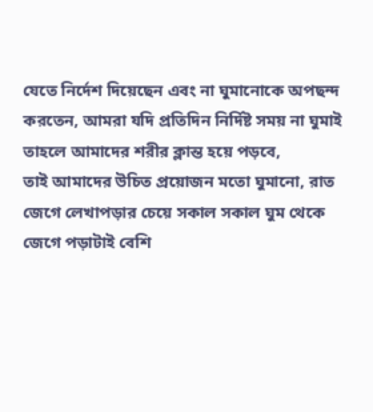যেতে নির্দেশ দিয়েছেন এবং না ঘুমানোকে অপছন্দ করতেন, আমরা যদি প্রতিদিন নির্দিষ্ট সময় না ঘুমাই তাহলে আমাদের শরীর ক্লান্ত হয়ে পড়বে,
তাই আমাদের উচিত প্রয়োজন মতো ঘুমানো, রাত জেগে লেখাপড়ার চেয়ে সকাল সকাল ঘুম থেকে জেগে পড়াটাই বেশি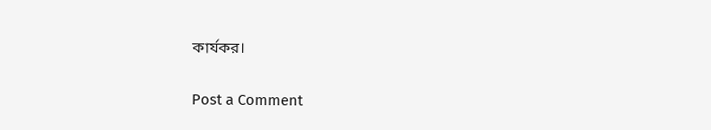কার্যকর।

Post a Comment